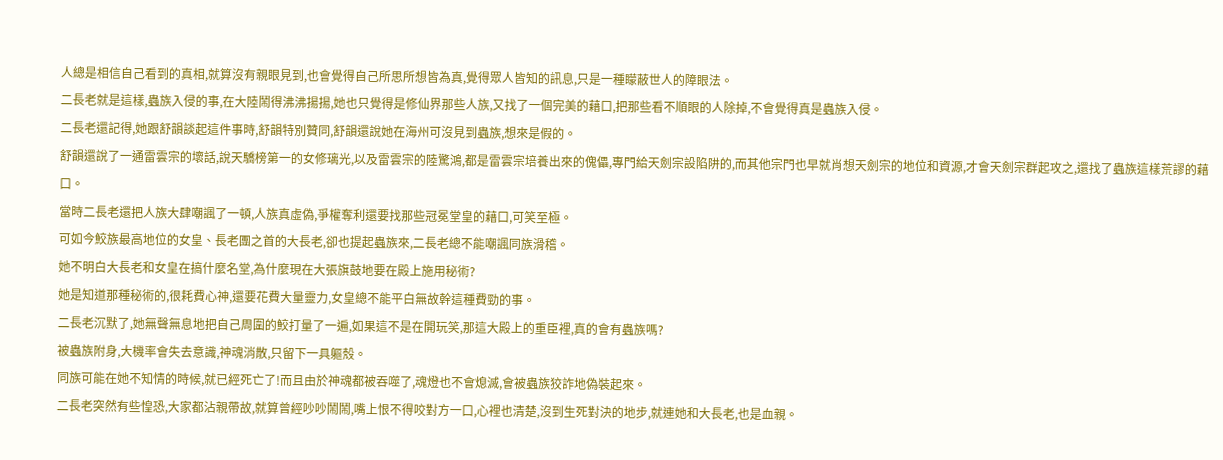人總是相信自己看到的真相,就算沒有親眼見到,也會覺得自己所思所想皆為真,覺得眾人皆知的訊息,只是一種矇蔽世人的障眼法。
二長老就是這樣,蟲族入侵的事,在大陸鬧得沸沸揚揚,她也只覺得是修仙界那些人族,又找了一個完美的藉口,把那些看不順眼的人除掉,不會覺得真是蟲族入侵。
二長老還記得,她跟舒韻談起這件事時,舒韻特別贊同,舒韻還說她在海州可沒見到蟲族,想來是假的。
舒韻還說了一通雷雲宗的壞話,說天驕榜第一的女修璃光,以及雷雲宗的陸驚鴻,都是雷雲宗培養出來的傀儡,專門給天劍宗設陷阱的,而其他宗門也早就肖想天劍宗的地位和資源,才會天劍宗群起攻之,還找了蟲族這樣荒謬的藉口。
當時二長老還把人族大肆嘲諷了一頓,人族真虛偽,爭權奪利還要找那些冠冕堂皇的藉口,可笑至極。
可如今鮫族最高地位的女皇、長老團之首的大長老,卻也提起蟲族來,二長老總不能嘲諷同族滑稽。
她不明白大長老和女皇在搞什麼名堂,為什麼現在大張旗鼓地要在殿上施用秘術?
她是知道那種秘術的,很耗費心神,還要花費大量靈力,女皇總不能平白無故幹這種費勁的事。
二長老沉默了,她無聲無息地把自己周圍的鮫打量了一遍,如果這不是在開玩笑,那這大殿上的重臣裡,真的會有蟲族嗎?
被蟲族附身,大機率會失去意識,神魂消散,只留下一具軀殼。
同族可能在她不知情的時候,就已經死亡了!而且由於神魂都被吞噬了,魂燈也不會熄滅,會被蟲族狡詐地偽裝起來。
二長老突然有些惶恐,大家都沾親帶故,就算曾經吵吵鬧鬧,嘴上恨不得咬對方一口,心裡也清楚,沒到生死對決的地步,就連她和大長老,也是血親。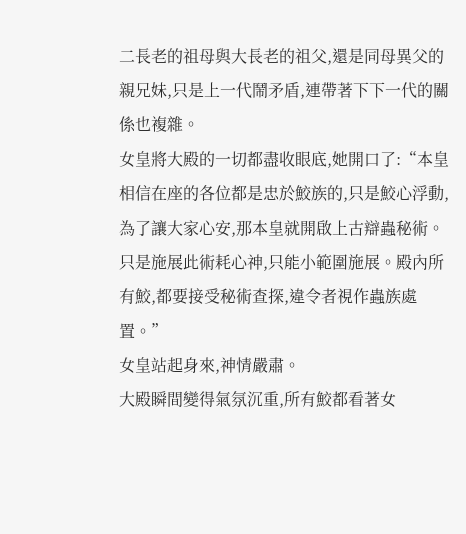二長老的祖母與大長老的祖父,還是同母異父的親兄妹,只是上一代鬧矛盾,連帶著下下一代的關係也複雜。
女皇將大殿的一切都盡收眼底,她開口了:“本皇相信在座的各位都是忠於鮫族的,只是鮫心浮動,為了讓大家心安,那本皇就開啟上古辯蟲秘術。
只是施展此術耗心神,只能小範圍施展。殿內所有鮫,都要接受秘術查探,違令者視作蟲族處置。”
女皇站起身來,神情嚴肅。
大殿瞬間變得氣氛沉重,所有鮫都看著女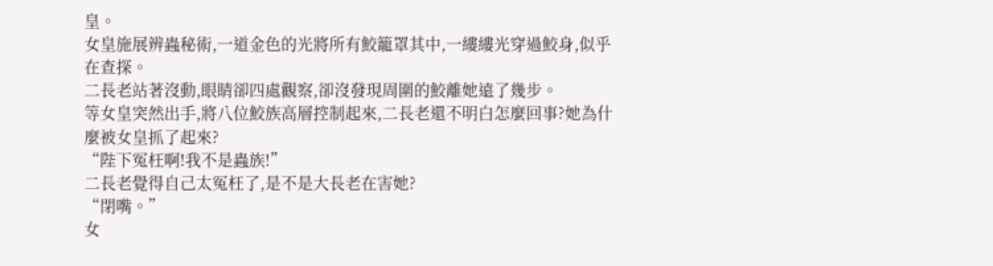皇。
女皇施展辨蟲秘術,一道金色的光將所有鮫籠罩其中,一縷縷光穿過鮫身,似乎在查探。
二長老站著沒動,眼睛卻四處觀察,卻沒發現周圍的鮫離她遠了幾步。
等女皇突然出手,將八位鮫族高層控制起來,二長老還不明白怎麼回事?她為什麼被女皇抓了起來?
“陛下冤枉啊!我不是蟲族!”
二長老覺得自己太冤枉了,是不是大長老在害她?
“閉嘴。”
女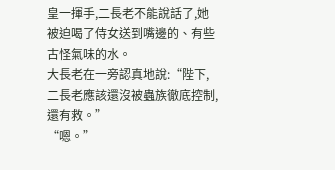皇一揮手,二長老不能說話了,她被迫喝了侍女送到嘴邊的、有些古怪氣味的水。
大長老在一旁認真地說:“陛下,二長老應該還沒被蟲族徹底控制,還有救。”
“嗯。”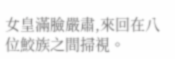女皇滿臉嚴肅,來回在八位鮫族之間掃視。